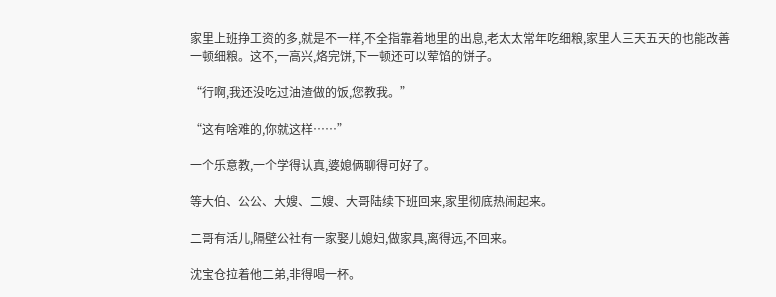家里上班挣工资的多,就是不一样,不全指靠着地里的出息,老太太常年吃细粮,家里人三天五天的也能改善一顿细粮。这不,一高兴,烙完饼,下一顿还可以荤馅的饼子。

“行啊,我还没吃过油渣做的饭,您教我。”

“这有啥难的,你就这样……”

一个乐意教,一个学得认真,婆媳俩聊得可好了。

等大伯、公公、大嫂、二嫂、大哥陆续下班回来,家里彻底热闹起来。

二哥有活儿,隔壁公社有一家娶儿媳妇,做家具,离得远,不回来。

沈宝仓拉着他二弟,非得喝一杯。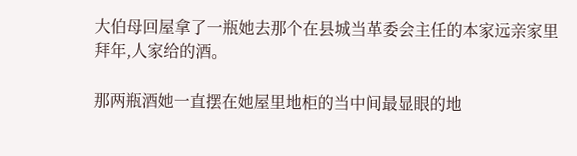大伯母回屋拿了一瓶她去那个在县城当革委会主任的本家远亲家里拜年,人家给的酒。

那两瓶酒她一直摆在她屋里地柜的当中间最显眼的地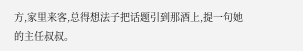方,家里来客,总得想法子把话题引到那酒上,提一句她的主任叔叔。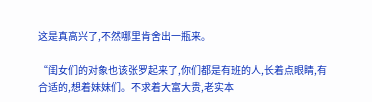这是真高兴了,不然哪里肯舍出一瓶来。

“闺女们的对象也该张罗起来了,你们都是有班的人,长着点眼睛,有合适的,想着妹妹们。不求着大富大贵,老实本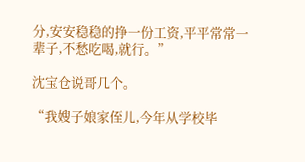分,安安稳稳的挣一份工资,平平常常一辈子,不愁吃喝,就行。”

沈宝仓说哥几个。

“我嫂子娘家侄儿,今年从学校毕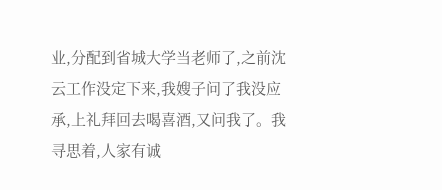业,分配到省城大学当老师了,之前沈云工作没定下来,我嫂子问了我没应承,上礼拜回去喝喜酒,又问我了。我寻思着,人家有诚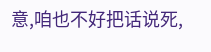意,咱也不好把话说死,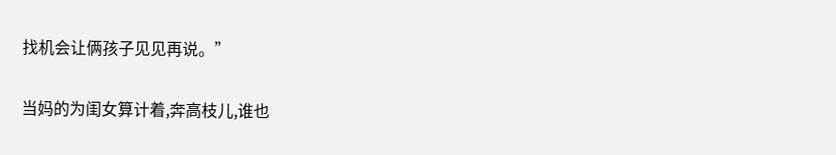找机会让俩孩子见见再说。”

当妈的为闺女算计着,奔高枝儿,谁也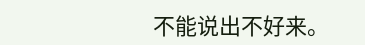不能说出不好来。